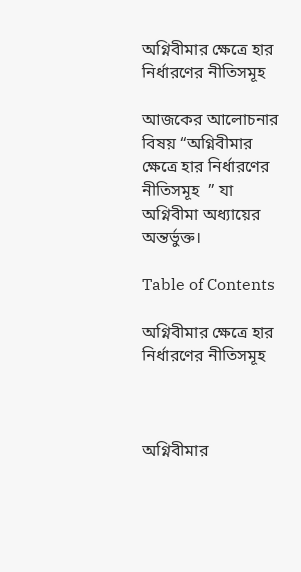অগ্নিবীমার ক্ষেত্রে হার নির্ধারণের নীতিসমূহ

আজকের আলোচনার বিষয় “অগ্নিবীমার ক্ষেত্রে হার নির্ধারণের নীতিসমূহ  ” যা অগ্নিবীমা অধ্যায়ের অন্তর্ভুক্ত।

Table of Contents

অগ্নিবীমার ক্ষেত্রে হার নির্ধারণের নীতিসমূহ



অগ্নিবীমার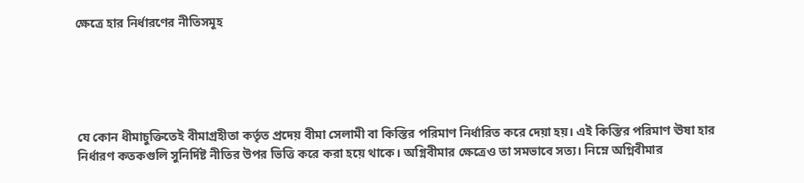ক্ষেত্রে হার নির্ধারণের নীতিসমূহ





যে কোন ধীমাচুক্তিতেই বীমাগ্রহীতা কর্তৃত প্রদেয় বীমা সেলামী বা কিস্তির পরিমাণ নির্ধারিত করে দেয়া হয়। এই কিস্তির পরিমাণ ঊষা হার নির্ধারণ কতকগুলি সুনির্দিষ্ট নীতির উপর ভিত্তি করে করা হয়ে থাকে। অগ্নিবীমার ক্ষেত্রেও তা সমভাবে সত্য। নিম্নে অগ্নিবীমার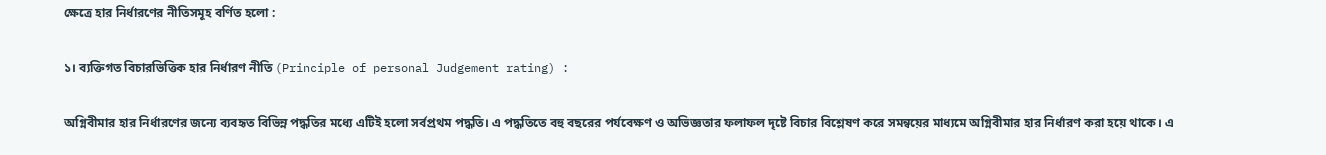ক্ষেত্রে হার নির্ধারণের নীতিসমূহ বর্ণিত হলো :

১। ব্যক্তিগত বিচারভিত্তিক হার নির্ধারণ নীতি (Principle of personal Judgement rating) :

অগ্নিবীমার হার নির্ধারণের জন্যে ব্যবহৃত বিভিন্ন পদ্ধতির মধ্যে এটিই হলো সর্বপ্রথম পদ্ধতি। এ পদ্ধতিতে বহু বছরের পর্যবেক্ষণ ও অভিজ্ঞতার ফলাফল দৃষ্টে বিচার বিশ্লেষণ করে সমন্বয়ের মাধ্যমে অগ্নিবীমার হার নির্ধারণ করা হয়ে থাকে। এ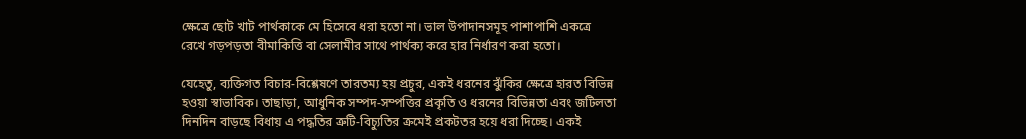ক্ষেত্রে ছোট খাট পার্থকাকে মে হিসেবে ধরা হতো না। ভাল উপাদানসমূহ পাশাপাশি একত্রে রেখে গড়পড়তা বীমাকিত্তি বা সেলামীর সাথে পার্থক্য করে হার নির্ধারণ করা হতো।

যেহেতু, ব্যক্তিগত বিচার-বিশ্লেষণে তারতম্য হয় প্রচুর, একই ধরনের ঝুঁকির ক্ষেত্রে হারত বিভিন্ন হওয়া স্বাভাবিক। তাছাড়া, আধুনিক সম্পদ-সম্পত্তির প্রকৃতি ও ধরনের বিভিন্নতা এবং জটিলতা দিনদিন বাড়ছে বিধায় এ পদ্ধতির ত্রুটি-বিচ্যুতির ক্রমেই প্রকটতর হয়ে ধরা দিচ্ছে। একই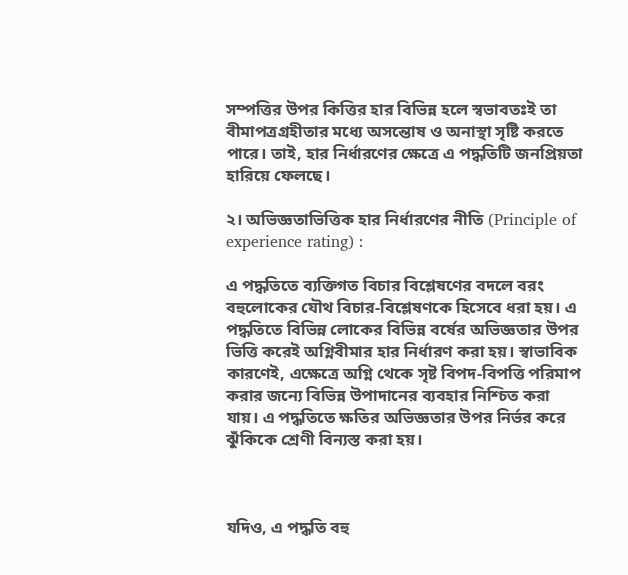সম্পত্তির উপর কিত্তির হার বিভিন্ন হলে স্বভাবতঃই তা বীমাপত্রগ্রহীতার মধ্যে অসন্তোষ ও অনাস্থা সৃষ্টি করতে পারে। তাই, হার নির্ধারণের ক্ষেত্রে এ পদ্ধতিটি জনপ্রিয়তা হারিয়ে ফেলছে।

২। অভিজ্ঞতাভিত্তিক হার নির্ধারণের নীতি (Principle of experience rating) :

এ পদ্ধতিতে ব্যক্তিগত বিচার বিশ্লেষণের বদলে বরং বহুলোকের যৌথ বিচার-বিশ্লেষণকে হিসেবে ধরা হয়। এ পদ্ধতিতে বিভিন্ন লোকের বিভিন্ন বর্ষের অভিজ্ঞতার উপর ভিত্তি করেই অগ্নিবীমার হার নির্ধারণ করা হয়। স্বাভাবিক কারণেই, এক্ষেত্রে অগ্নি থেকে সৃষ্ট বিপদ-বিপত্তি পরিমাপ করার জন্যে বিভিন্ন উপাদানের ব্যবহার নিশ্চিত করা যায়। এ পদ্ধতিতে ক্ষতির অভিজ্ঞতার উপর নির্ভর করে ঝুঁকিকে শ্রেণী বিন্যস্ত করা হয়।



যদিও, এ পদ্ধতি বহু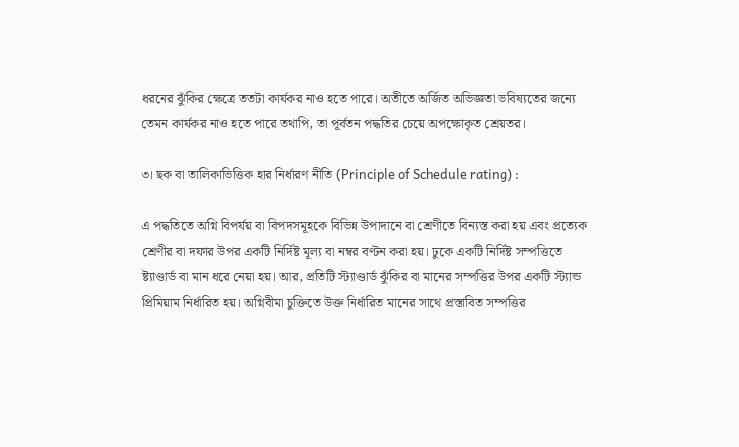ধরনের ঝুঁকির ক্ষেত্রে ততটা কার্যকর নাও হতে পারে। অতীতে অর্জিত অভিজ্ঞতা ভবিষ্যতের জন্যে তেমন কার্যকর নাও হতে পারে তথাপি, তা পূর্বতন পদ্ধতির চেয়ে অপক্ষোকৃত শ্রেয়তর।

৩। ছক বা তালিকাভিত্তিক হার নির্ধারণ নীতি (Principle of Schedule rating) :

এ পদ্ধতিতে অগ্নি বিপর্যয় বা বিপদসমূহকে বিভিন্ন উপাদানে বা শ্রেণীতে বিন্যস্ত করা হয় এবং প্রত্যেক শ্রেণীর বা দফার উপর একটি নির্দিষ্ট মূল্য বা নম্বর বণ্টন করা হয়। ঢুকে একটি নির্দিষ্ট সম্পত্তিতে ষ্ট্যাণ্ডার্ড বা মান ধরে নেয়া হয়। আর, প্রতিটি স্ট্যাণ্ডার্ড ঝুঁকির বা মানের সম্পত্তির উপর একটি স্ট্যান্ড প্রিমিয়াম নির্ধারিত হয়। অগ্নিবীমা চুক্তিতে উক্ত নির্ধারিত মানের সাথে প্রস্তাবিত সম্পত্তির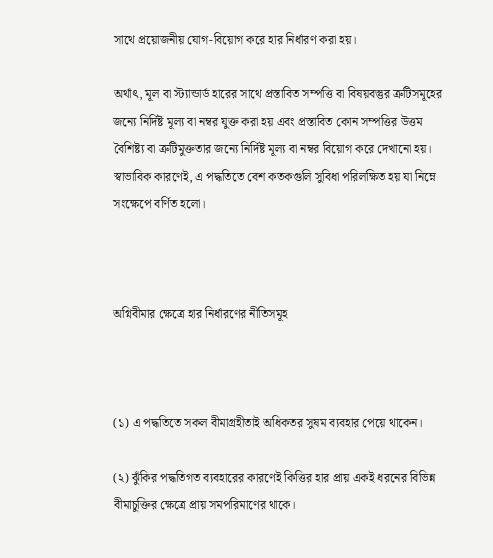সাথে প্রয়োজনীয় যোগ-বিয়োগ করে হার নির্ধারণ করা হয়।

অর্থাৎ, মূল বা স্ট্যান্ডার্ড হারের সাথে প্রস্তাবিত সম্পত্তি বা বিষয়বস্তুর ত্রুটিসমূহের জন্যে নির্দিষ্ট মূল্য বা নম্বর যুক্ত করা হয় এবং প্রস্তাবিত কোন সম্পত্তির উত্তম বৈশিষ্ট্য বা ত্রুটিমুক্ততার জন্যে নির্দিষ্ট মূল্য বা নম্বর বিয়োগ করে দেখানো হয়। স্বাভাবিক কারণেই, এ পদ্ধতিতে বেশ কতকগুলি সুবিধা পরিলক্ষিত হয় যা নিম্নে সংক্ষেপে বর্ণিত হলো।



অগ্নিবীমার ক্ষেত্রে হার নির্ধারণের নীতিসমূহ



(১) এ পদ্ধতিতে সকল বীমাগ্রহীতাই অধিকতর সুষম ব্যবহার পেয়ে থাকেন।

(২) ঝুঁকির পদ্ধতিগত ব্যবহারের কারণেই কিত্তির হার প্রায় একই ধরনের বিভিন্ন বীমাচুক্তির ক্ষেত্রে প্রায় সমপরিমাণের থাকে।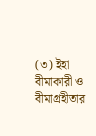(৩) ইহা বীমাকারী ও বীমাগ্রহীতার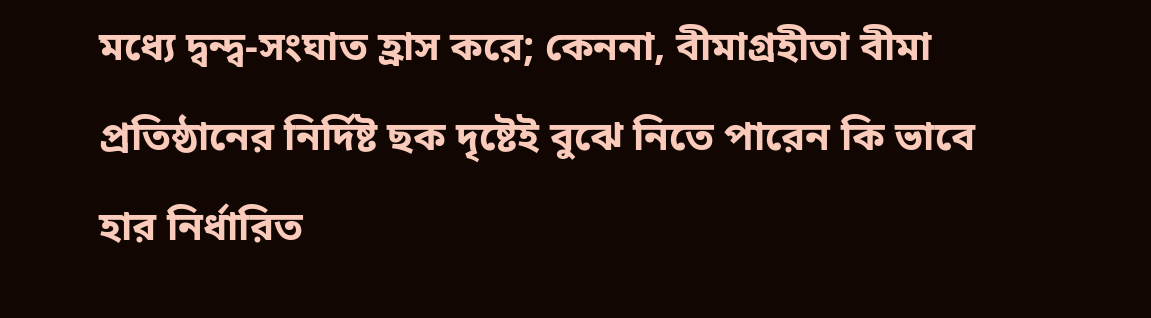মধ্যে দ্বন্দ্ব-সংঘাত হ্রাস করে; কেননা, বীমাগ্রহীতা বীমা প্রতিষ্ঠানের নির্দিষ্ট ছক দৃষ্টেই বুঝে নিতে পারেন কি ভাবে হার নির্ধারিত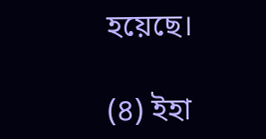হয়েছে।

(৪) ইহা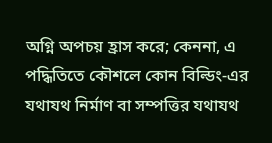অগ্নি অপচয় হ্রাস করে; কেননা, এ পদ্ধিতিতে কৌশলে কোন বিল্ডিং-এর যথাযথ নির্মাণ বা সম্পত্তির যথাযথ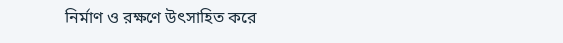নির্মাণ ও রক্ষণে উৎসাহিত করে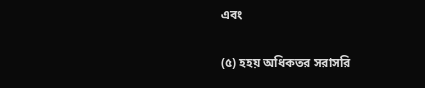এবং

(৫) হহয় অধিকতর সরাসরি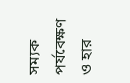সম্যক পর্যবেক্ষণ ও হার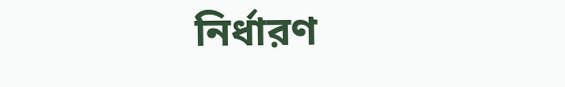নির্ধারণ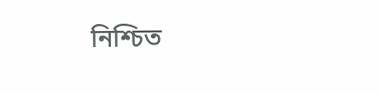নিশ্চিত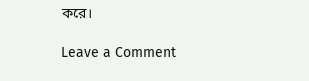করে।

Leave a Comment